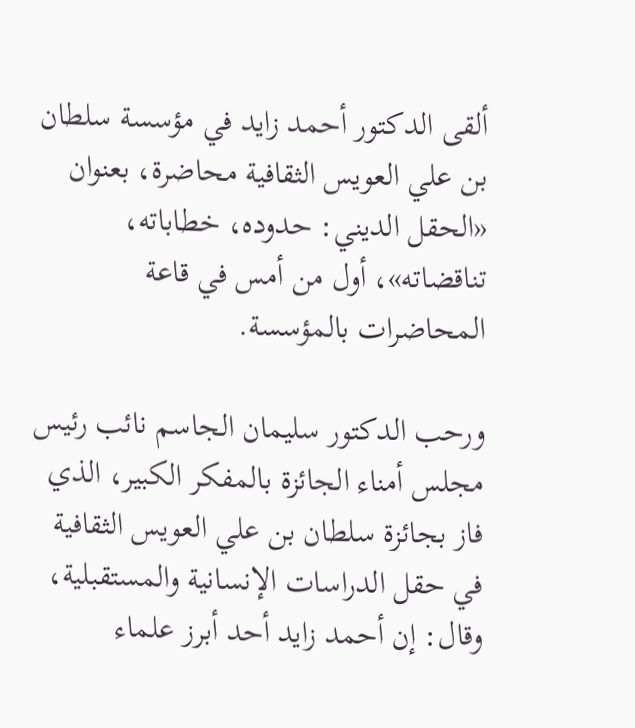ألقى الدكتور أحمد زايد في مؤسسة سلطان بن علي العويس الثقافية محاضرة، بعنوان «الحقل الديني: حدوده، خطاباته، تناقضاته»، أول من أمس في قاعة المحاضرات بالمؤسسة.

ورحب الدكتور سليمان الجاسم نائب رئيس مجلس أمناء الجائزة بالمفكر الكبير، الذي فاز بجائزة سلطان بن علي العويس الثقافية في حقل الدراسات الإنسانية والمستقبلية، وقال: إن أحمد زايد أحد أبرز علماء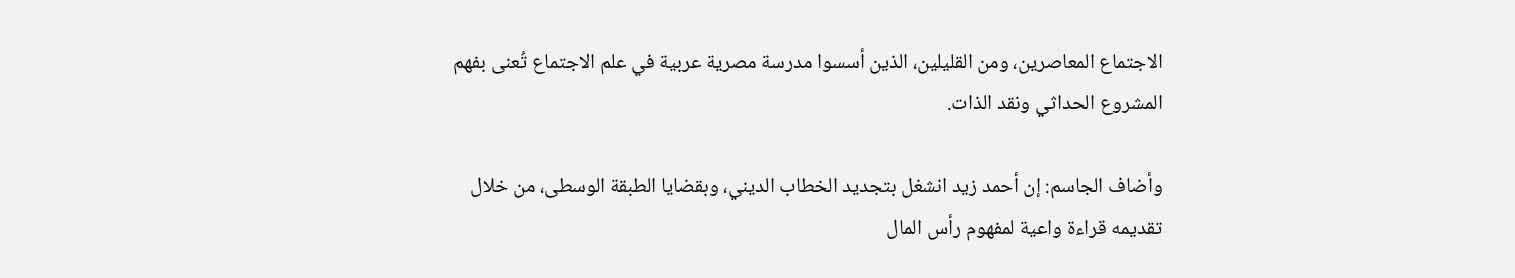الاجتماع المعاصرين، ومن القليلين، الذين أسسوا مدرسة مصرية عربية في علم الاجتماع تُعنى بفهم المشروع الحداثي ونقد الذات.

وأضاف الجاسم: إن أحمد زيد انشغل بتجديد الخطاب الديني، وبقضايا الطبقة الوسطى، من خلال تقديمه قراءة واعية لمفهوم رأس المال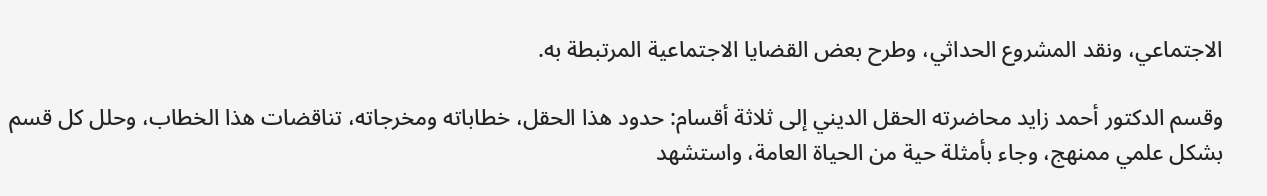الاجتماعي، ونقد المشروع الحداثي، وطرح بعض القضايا الاجتماعية المرتبطة به.

وقسم الدكتور أحمد زايد محاضرته الحقل الديني إلى ثلاثة أقسام: حدود هذا الحقل، خطاباته ومخرجاته، تناقضات هذا الخطاب، وحلل كل قسم بشكل علمي ممنهج، وجاء بأمثلة حية من الحياة العامة، واستشهد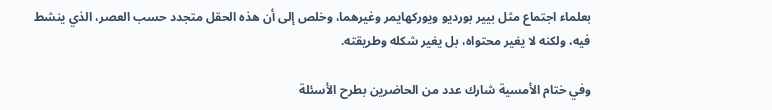بعلماء اجتماع مثل بيير بورديو ويوركهايمر وغيرهما، وخلص إلى أن هذه الحقل متجدد حسب العصر، الذي ينشط فيه، ولكنه لا يغير محتواه، بل يغير شكله وطريقته.

وفي ختام الأمسية شارك عدد من الحاضرين بطرح الأسئلة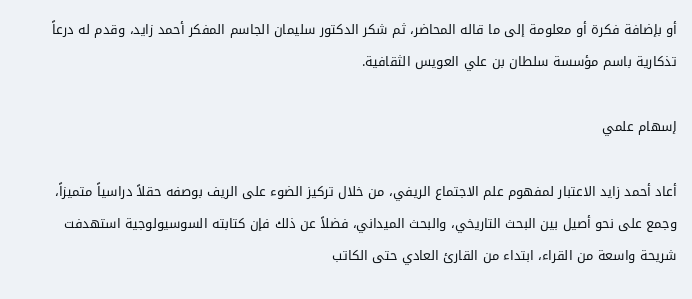أو بإضافة فكرة أو معلومة إلى ما قاله المحاضر، ثم شكر الدكتور سليمان الجاسم المفكر أحمد زايد، وقدم له درعاً تذكارية باسم مؤسسة سلطان بن علي العويس الثقافية.

إسهام علمي

أعاد أحمد زايد الاعتبار لمفهوم علم الاجتماع الريفي، من خلال تركيز الضوء على الريف بوصفه حقلاً دراسياً متميزاً، وجمع على نحو أصيل بين البحث التاريخي، والبحث الميداني، فضلاً عن ذلك فإن كتابته السوسيولوجية استهدفت شريحة واسعة من القراء، ابتداء من القارئ العادي حتى الكاتب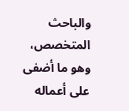والباحث المتخصص، وهو ما أضفى على أعماله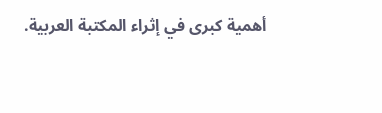أهمية كبرى في إثراء المكتبة العربية.